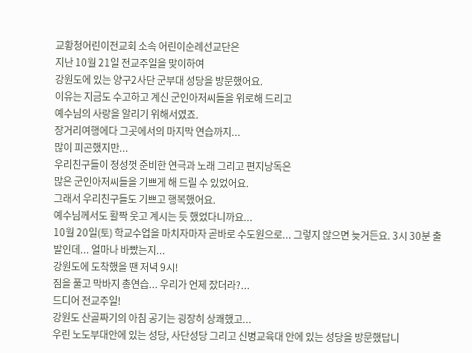교황청어린이전교회 소속 어린이순례선교단은
지난 10월 21일 전교주일을 맞이하여
강원도에 있는 양구2사단 군부대 성당을 방문했어요.
이유는 지금도 수고하고 계신 군인아저씨들을 위로해 드리고
예수님의 사랑을 알리기 위해서였죠.
장거리여행에다 그곳에서의 마지막 연습까지...
많이 피곤했지만...
우리친구들이 정성껏 준비한 연극과 노래 그리고 편지낭독은
많은 군인아저씨들을 기쁘게 해 드릴 수 있었어요.
그래서 우리친구들도 기쁘고 행복했어요.
예수님께서도 활짝 웃고 계시는 듯 했었다니까요...
10월 20일(토) 학교수업을 마치자마자 곧바로 수도원으로... 그렇지 않으면 늦거든요. 3시 30분 출발인데... 얼마나 바빴는지...
강원도에 도착했을 땐 저녁 9시!
짐을 풀고 막바지 총연습... 우리가 언제 잤더라?...
드디어 전교주일!
강원도 산골짜기의 아침 공기는 굉장히 상쾌했고...
우린 노도부대안에 있는 성당, 사단성당 그리고 신병교육대 안에 있는 성당을 방문했답니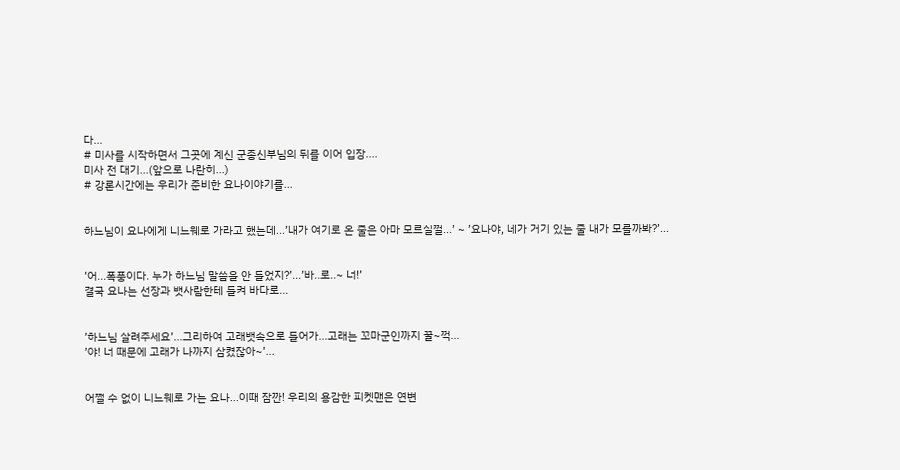다...
# 미사를 시작하면서 그곳에 계신 군종신부님의 뒤를 이어 입장....
미사 전 대기...(앞으로 나란히...)
# 강론시간에는 우리가 준비한 요나이야기를...


하느님이 요나에게 니느웨로 가라고 했는데...’내가 여기로 온 줄은 아마 모르실껄...’ ~ ’요나야, 네가 거기 있는 줄 내가 모를까봐?’...


’어...폭풍이다. 누가 하느님 말씀을 안 들었지?’...’바..로..~ 너!’
결국 요나는 선장과 뱃사람한테 들켜 바다로...


’하느님 살려주세요’...그리하여 고래뱃속으로 들어가...고래는 꼬마군인까지 꿀~꺽...
’야! 너 때문에 고래가 나까지 삼켰잖아~’...


어쩔 수 없이 니느웨로 가는 요나...이때 잠깐! 우리의 용감한 피켓맨은 연변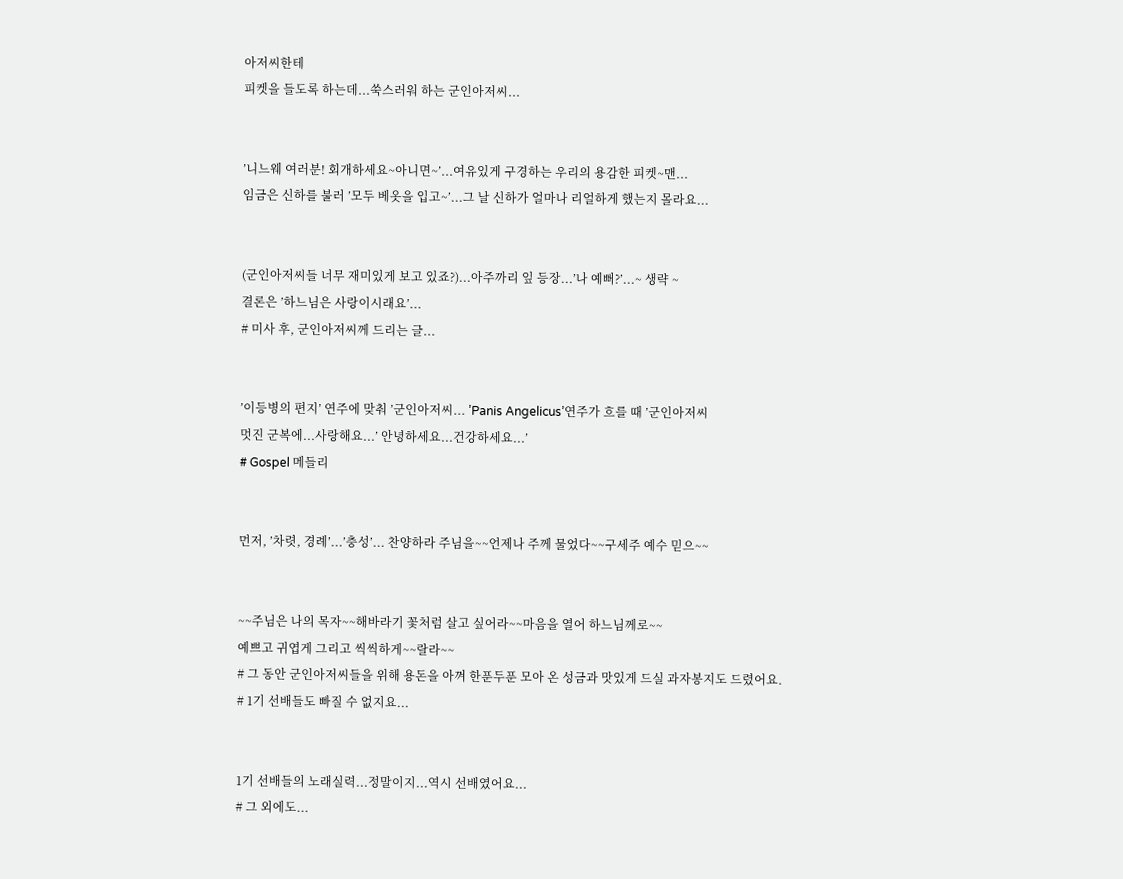아저씨한테
피켓을 들도록 하는데...쑥스러워 하는 군인아저씨...


’니느웨 여러분! 회개하세요~아니면~’...여유있게 구경하는 우리의 용감한 피켓~맨...
임금은 신하를 불러 ’모두 베옷을 입고~’...그 날 신하가 얼마나 리얼하게 했는지 몰라요...


(군인아저씨들 너무 재미있게 보고 있죠?)...아주까리 잎 등장...’나 예뻐?’...~ 생략 ~
결론은 ’하느님은 사랑이시래요’...
# 미사 후, 군인아저씨께 드리는 글...


’이등병의 편지’ 연주에 맞춰 ’군인아저씨... ’Panis Angelicus’연주가 흐를 때 ’군인아저씨
멋진 군복에...사랑해요...’ 안녕하세요...건강하세요...’
# Gospel 메들리


먼저, ’차렷, 경례’...’충성’... 찬양하라 주님을~~언제나 주께 물었다~~구세주 예수 믿으~~


~~주님은 나의 목자~~해바라기 꽃처럼 살고 싶어라~~마음을 열어 하느님께로~~
예쁘고 귀엽게 그리고 씩씩하게~~랄라~~
# 그 동안 군인아저씨들을 위해 용돈을 아껴 한푼두푼 모아 온 성금과 맛있게 드실 과자봉지도 드렸어요.
# 1기 선배들도 빠질 수 없지요...


1기 선배들의 노래실력...정말이지...역시 선배였어요...
# 그 외에도...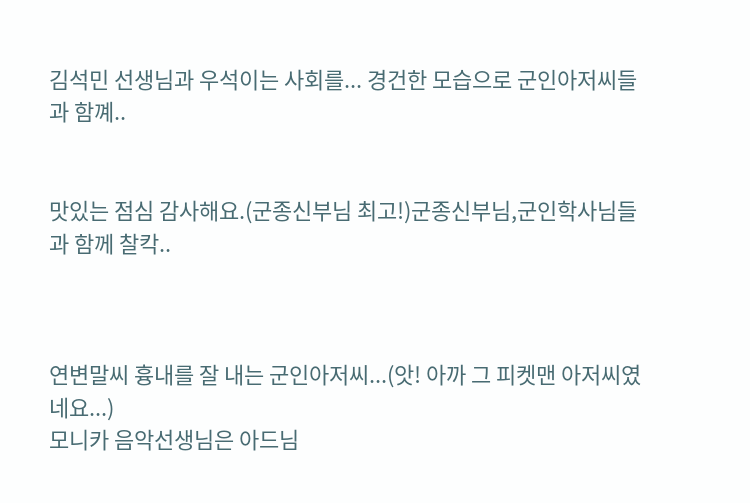김석민 선생님과 우석이는 사회를... 경건한 모습으로 군인아저씨들과 함꼐..


맛있는 점심 감사해요.(군종신부님 최고!)군종신부님,군인학사님들과 함께 찰칵..



연변말씨 흉내를 잘 내는 군인아저씨...(앗! 아까 그 피켓맨 아저씨였네요...)
모니카 음악선생님은 아드님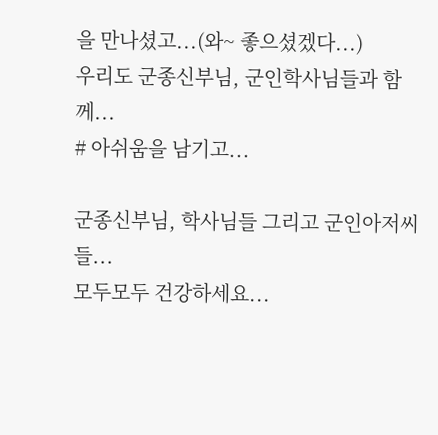을 만나셨고...(와~ 좋으셨겠다...)
우리도 군종신부님, 군인학사님들과 함께...
# 아쉬움을 남기고...

군종신부님, 학사님들 그리고 군인아저씨들...
모두모두 건강하세요...